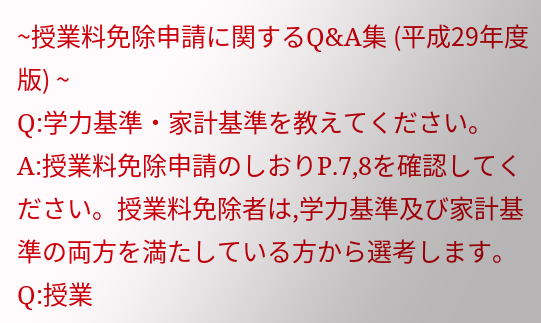~授業料免除申請に関するQ&A集 (平成29年度版) ~
Q:学力基準・家計基準を教えてください。
A:授業料免除申請のしおりP.7,8を確認してください。授業料免除者は,学力基準及び家計基 準の両方を満たしている方から選考します。
Q:授業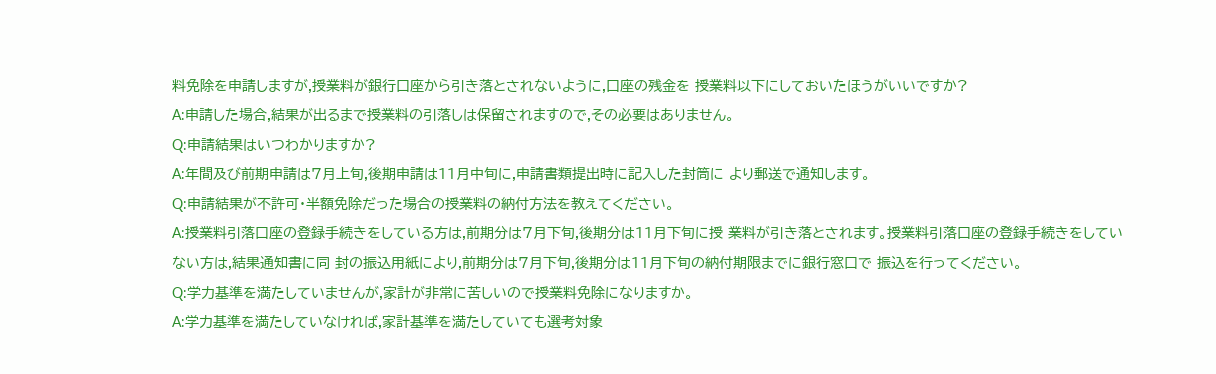料免除を申請しますが,授業料が銀行口座から引き落とされないように,口座の残金を 授業料以下にしておいたほうがいいですか?
A:申請した場合,結果が出るまで授業料の引落しは保留されますので,その必要はありません。
Q:申請結果はいつわかりますか?
A:年間及び前期申請は7月上旬,後期申請は11月中旬に,申請書類提出時に記入した封筒に より郵送で通知します。
Q:申請結果が不許可・半額免除だった場合の授業料の納付方法を教えてください。
A:授業料引落口座の登録手続きをしている方は,前期分は7月下旬,後期分は11月下旬に授 業料が引き落とされます。授業料引落口座の登録手続きをしていない方は,結果通知書に同 封の振込用紙により,前期分は7月下旬,後期分は11月下旬の納付期限までに銀行窓口で 振込を行ってください。
Q:学力基準を満たしていませんが,家計が非常に苦しいので授業料免除になりますか。
A:学力基準を満たしていなければ,家計基準を満たしていても選考対象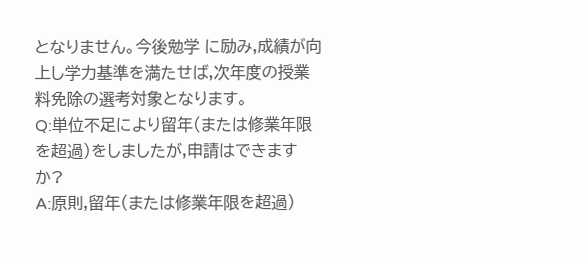となりません。今後勉学 に励み,成績が向上し学力基準を満たせば,次年度の授業料免除の選考対象となります。
Q:単位不足により留年(または修業年限を超過)をしましたが,申請はできますか?
A:原則,留年(または修業年限を超過)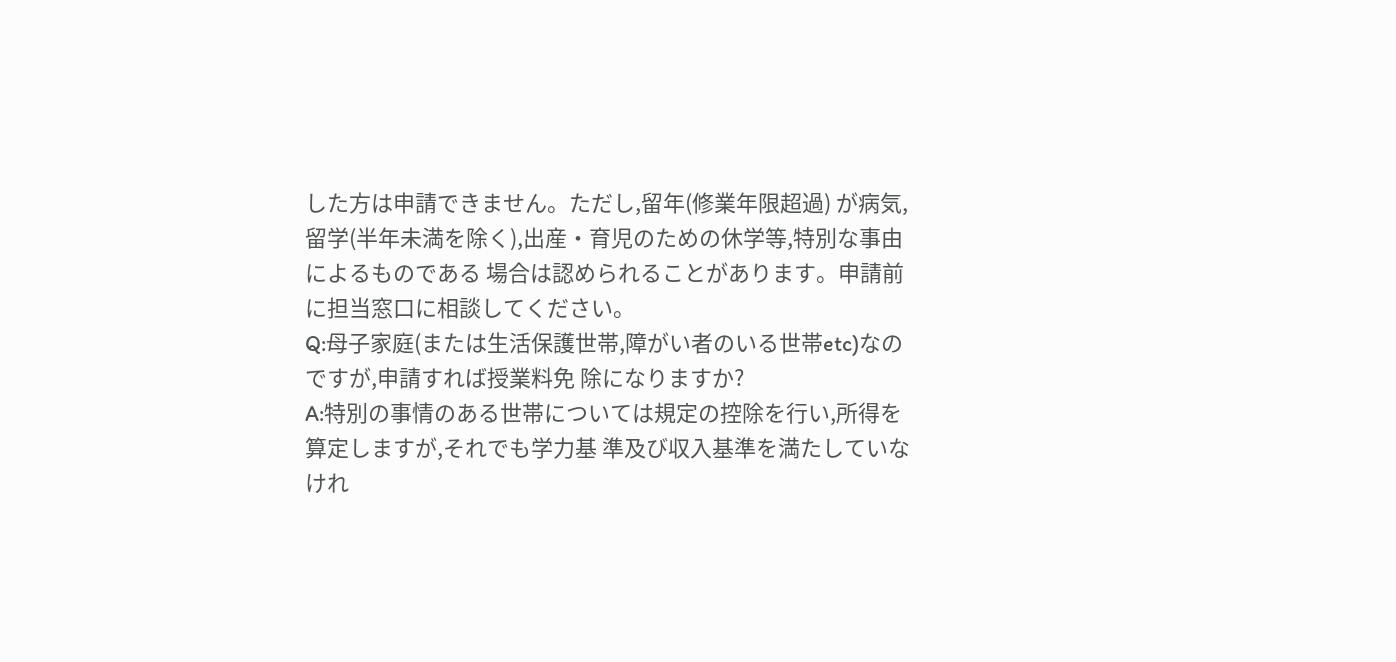した方は申請できません。ただし,留年(修業年限超過) が病気,留学(半年未満を除く),出産・育児のための休学等,特別な事由によるものである 場合は認められることがあります。申請前に担当窓口に相談してください。
Q:母子家庭(または生活保護世帯,障がい者のいる世帯etc)なのですが,申請すれば授業料免 除になりますか?
A:特別の事情のある世帯については規定の控除を行い,所得を算定しますが,それでも学力基 準及び収入基準を満たしていなけれ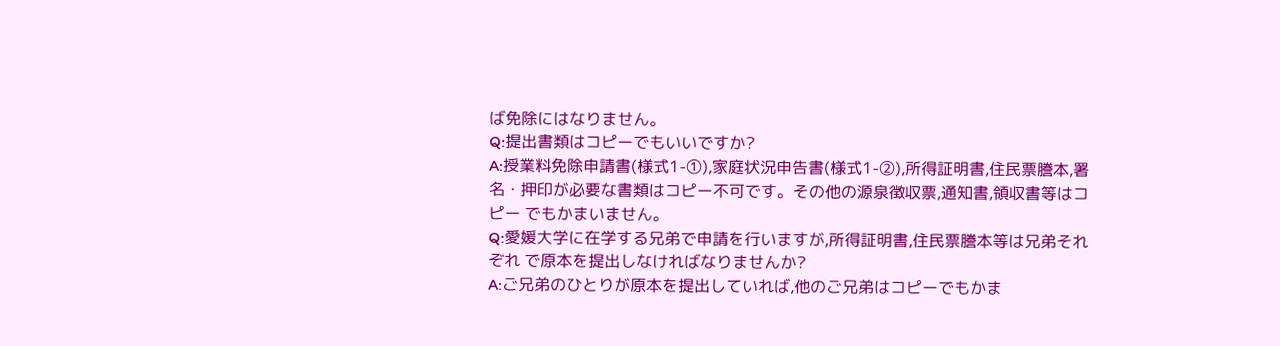ば免除にはなりません。
Q:提出書類はコピーでもいいですか?
A:授業料免除申請書(様式1-①),家庭状況申告書(様式1-②),所得証明書,住民票謄本,署 名・押印が必要な書類はコピー不可です。その他の源泉徴収票,通知書,領収書等はコピー でもかまいません。
Q:愛媛大学に在学する兄弟で申請を行いますが,所得証明書,住民票謄本等は兄弟それぞれ で原本を提出しなければなりませんか?
A:ご兄弟のひとりが原本を提出していれば,他のご兄弟はコピーでもかま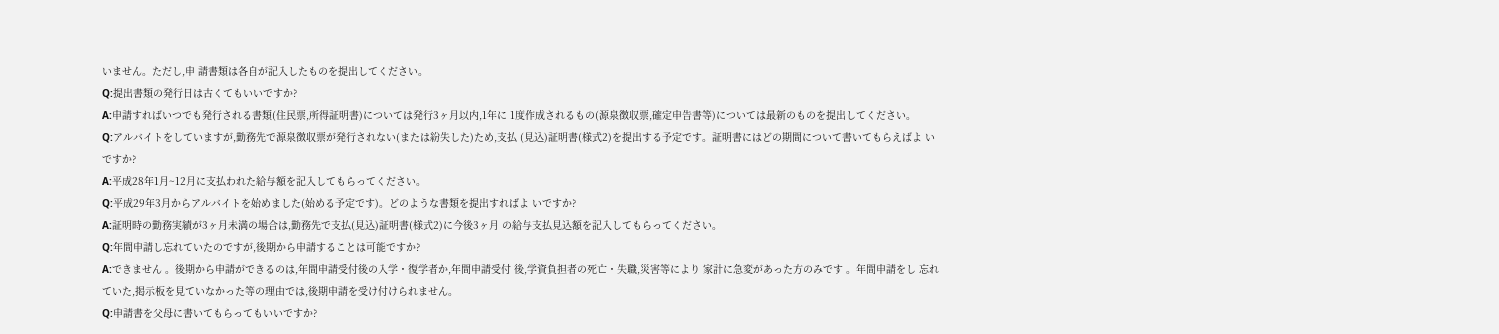いません。ただし,申 請書類は各自が記入したものを提出してください。
Q:提出書類の発行日は古くてもいいですか?
A:申請すればいつでも発行される書類(住民票,所得証明書)については発行3ヶ月以内,1年に 1度作成されるもの(源泉徴収票,確定申告書等)については最新のものを提出してください。
Q:アルバイトをしていますが,勤務先で源泉徴収票が発行されない(または紛失した)ため,支払 (見込)証明書(様式2)を提出する予定です。証明書にはどの期間について書いてもらえばよ いですか?
A:平成28年1月~12月に支払われた給与額を記入してもらってください。
Q:平成29年3月からアルバイトを始めました(始める予定です)。どのような書類を提出すればよ いですか?
A:証明時の勤務実績が3ヶ月未満の場合は,勤務先で支払(見込)証明書(様式2)に今後3ヶ月 の給与支払見込額を記入してもらってください。
Q:年間申請し忘れていたのですが,後期から申請することは可能ですか?
A:できません 。後期から申請ができるのは,年間申請受付後の入学・復学者か,年間申請受付 後,学資負担者の死亡・失職,災害等により 家計に急変があった方のみです 。年間申請をし 忘れていた,掲示板を見ていなかった等の理由では,後期申請を受け付けられません。
Q:申請書を父母に書いてもらってもいいですか?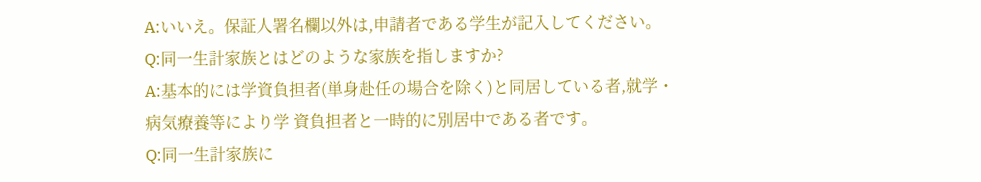A:いいえ。保証人署名欄以外は,申請者である学生が記入してください。
Q:同一生計家族とはどのような家族を指しますか?
A:基本的には学資負担者(単身赴任の場合を除く)と同居している者,就学・病気療養等により学 資負担者と一時的に別居中である者です。
Q:同一生計家族に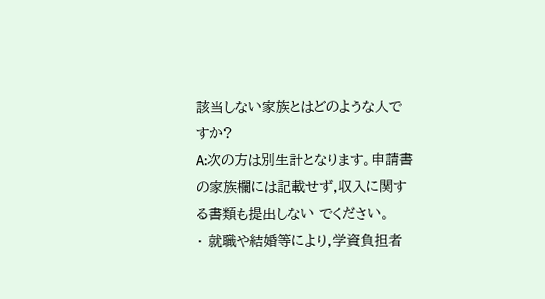該当しない家族とはどのような人ですか?
A:次の方は別生計となります。申請書の家族欄には記載せず,収入に関する書類も提出しない でください。
・ 就職や結婚等により,学資負担者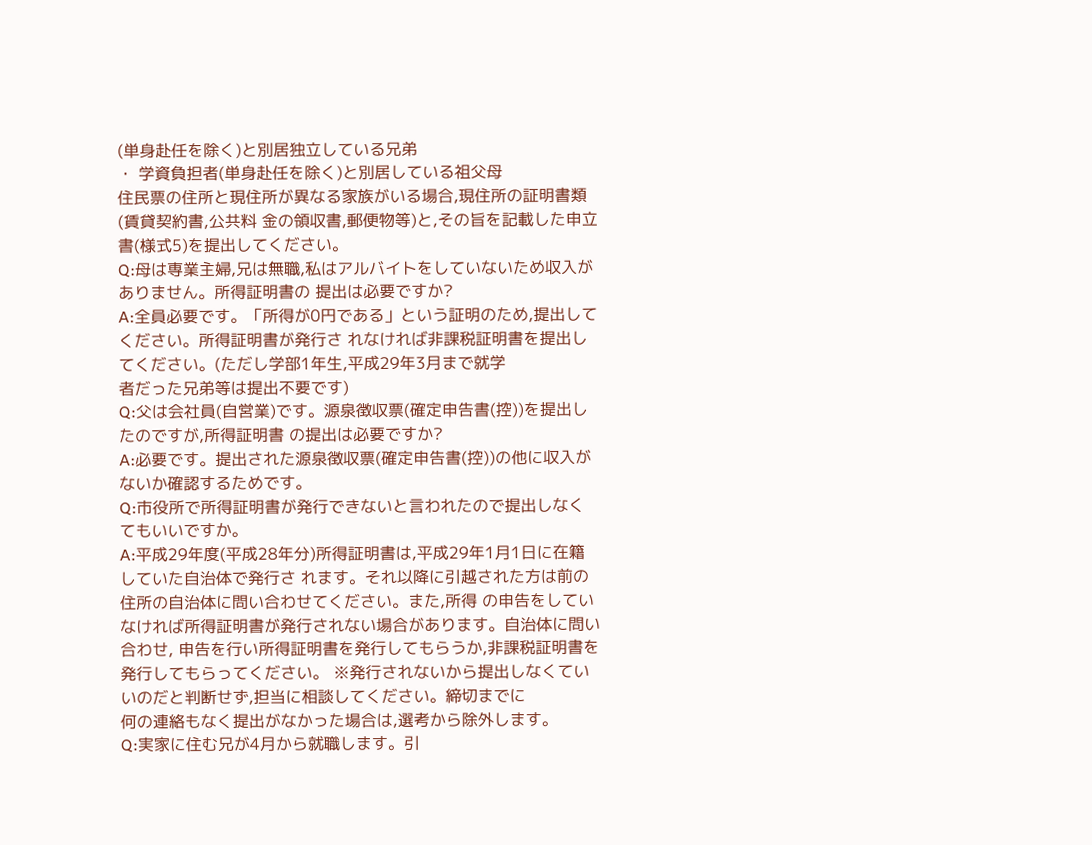(単身赴任を除く)と別居独立している兄弟
・ 学資負担者(単身赴任を除く)と別居している祖父母
住民票の住所と現住所が異なる家族がいる場合,現住所の証明書類(賃貸契約書,公共料 金の領収書,郵便物等)と,その旨を記載した申立書(様式5)を提出してください。
Q:母は専業主婦,兄は無職,私はアルバイトをしていないため収入がありません。所得証明書の 提出は必要ですか?
A:全員必要です。「所得が0円である」という証明のため,提出してください。所得証明書が発行さ れなければ非課税証明書を提出してください。(ただし学部1年生,平成29年3月まで就学
者だった兄弟等は提出不要です)
Q:父は会社員(自営業)です。源泉徴収票(確定申告書(控))を提出したのですが,所得証明書 の提出は必要ですか?
A:必要です。提出された源泉徴収票(確定申告書(控))の他に収入がないか確認するためです。
Q:市役所で所得証明書が発行できないと言われたので提出しなくてもいいですか。
A:平成29年度(平成28年分)所得証明書は,平成29年1月1日に在籍していた自治体で発行さ れます。それ以降に引越された方は前の住所の自治体に問い合わせてください。また,所得 の申告をしていなければ所得証明書が発行されない場合があります。自治体に問い合わせ, 申告を行い所得証明書を発行してもらうか,非課税証明書を発行してもらってください。 ※発行されないから提出しなくていいのだと判断せず,担当に相談してください。締切までに
何の連絡もなく提出がなかった場合は,選考から除外します。
Q:実家に住む兄が4月から就職します。引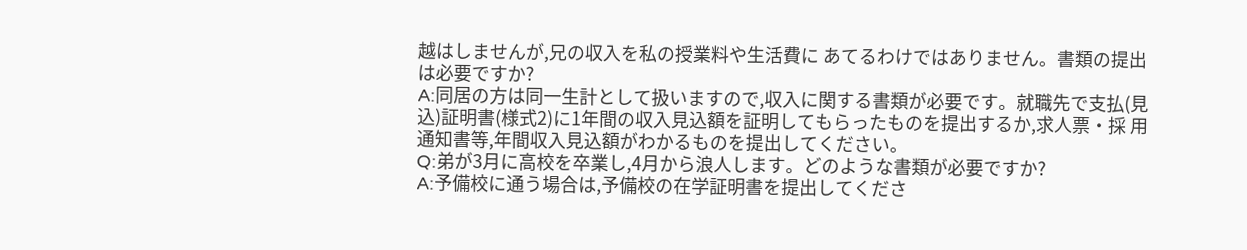越はしませんが,兄の収入を私の授業料や生活費に あてるわけではありません。書類の提出は必要ですか?
A:同居の方は同一生計として扱いますので,収入に関する書類が必要です。就職先で支払(見 込)証明書(様式2)に1年間の収入見込額を証明してもらったものを提出するか,求人票・採 用通知書等,年間収入見込額がわかるものを提出してください。
Q:弟が3月に高校を卒業し,4月から浪人します。どのような書類が必要ですか?
A:予備校に通う場合は,予備校の在学証明書を提出してくださ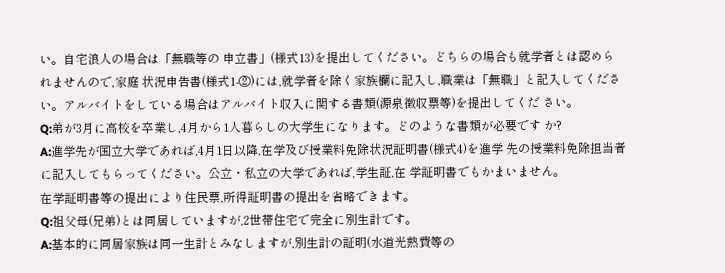い。自宅浪人の場合は「無職等の 申立書」(様式13)を提出してください。どちらの場合も就学者とは認められませんので,家庭 状況申告書(様式1-②)には,就学者を除く家族欄に記入し,職業は「無職」と記入してくださ い。アルバイトをしている場合はアルバイト収入に関する書類(源泉徴収票等)を提出してくだ さい。
Q:弟が3月に高校を卒業し,4月から1人暮らしの大学生になります。どのような書類が必要です か?
A:進学先が国立大学であれば,4月1日以降,在学及び授業料免除状況証明書(様式4)を進学 先の授業料免除担当者に記入してもらってください。公立・私立の大学であれば,学生証,在 学証明書でもかまいません。
在学証明書等の提出により住民票,所得証明書の提出を省略できます。
Q:祖父母(兄弟)とは同居していますが,2世帯住宅で完全に別生計です。
A:基本的に同居家族は同一生計とみなしますが,別生計の証明(水道光熱費等の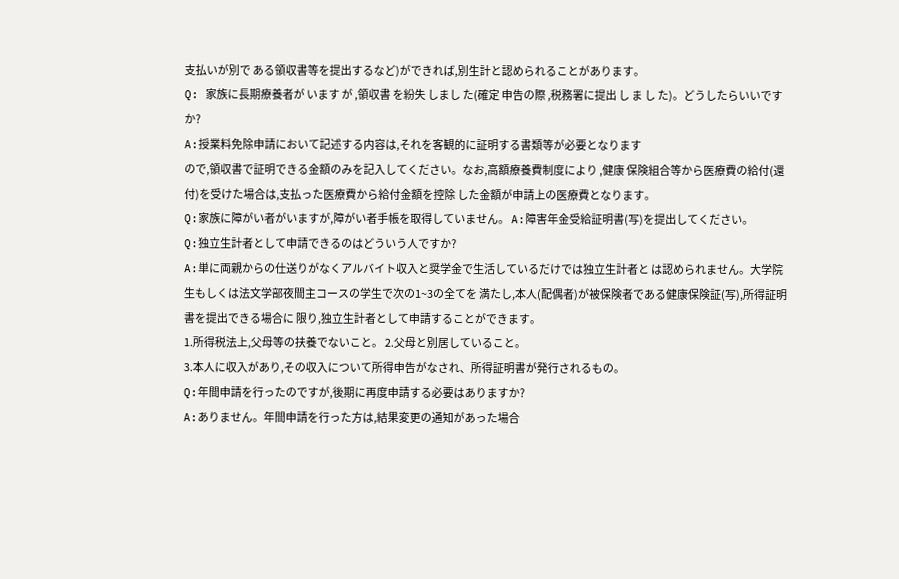支払いが別で ある領収書等を提出するなど)ができれば,別生計と認められることがあります。
Q: 家族に長期療養者が います が ,領収書 を紛失 しまし た(確定 申告の際 ,税務署に提出 し ま し た)。どうしたらいいですか?
A:授業料免除申請において記述する内容は,それを客観的に証明する書類等が必要となります
ので,領収書で証明できる金額のみを記入してください。なお,高額療養費制度により ,健康 保険組合等から医療費の給付(還付)を受けた場合は,支払った医療費から給付金額を控除 した金額が申請上の医療費となります。
Q:家族に障がい者がいますが,障がい者手帳を取得していません。 A:障害年金受給証明書(写)を提出してください。
Q:独立生計者として申請できるのはどういう人ですか?
A:単に両親からの仕送りがなくアルバイト収入と奨学金で生活しているだけでは独立生計者と は認められません。大学院生もしくは法文学部夜間主コースの学生で次の1~3の全てを 満たし,本人(配偶者)が被保険者である健康保険証(写),所得証明書を提出できる場合に 限り,独立生計者として申請することができます。
1.所得税法上,父母等の扶養でないこと。 2.父母と別居していること。
3.本人に収入があり,その収入について所得申告がなされ、所得証明書が発行されるもの。
Q:年間申請を行ったのですが,後期に再度申請する必要はありますか?
A:ありません。年間申請を行った方は,結果変更の通知があった場合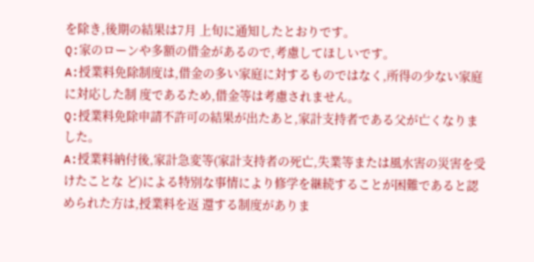を除き,後期の結果は7月 上旬に通知したとおりです。
Q:家のローンや多額の借金があるので,考慮してほしいです。
A:授業料免除制度は,借金の多い家庭に対するものではなく,所得の少ない家庭に対応した制 度であるため,借金等は考慮されません。
Q:授業料免除申請不許可の結果が出たあと,家計支持者である父が亡くなりました。
A:授業料納付後,家計急変等(家計支持者の死亡,失業等または風水害の災害を受けたことな ど)による特別な事情により修学を継続することが困難であると認められた方は,授業料を返 還する制度がありま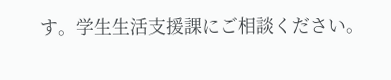す。学生生活支援課にご相談ください。